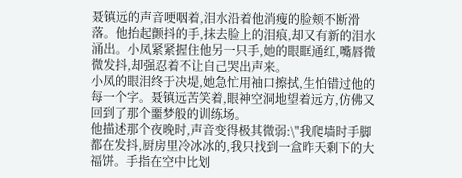聂镇远的声音哽咽着,泪水沿着他消瘦的脸颊不断滑落。他抬起颤抖的手,抹去脸上的泪痕,却又有新的泪水涌出。小凤紧紧握住他另一只手,她的眼眶通红,嘴唇微微发抖,却强忍着不让自己哭出声来。
小凤的眼泪终于决堤,她急忙用袖口擦拭,生怕错过他的每一个字。聂镇远苦笑着,眼神空洞地望着远方,仿佛又回到了那个噩梦般的训练场。
他描述那个夜晚时,声音变得极其微弱:\"我爬墙时手脚都在发抖,厨房里冷冰冰的,我只找到一盒昨天剩下的大福饼。手指在空中比划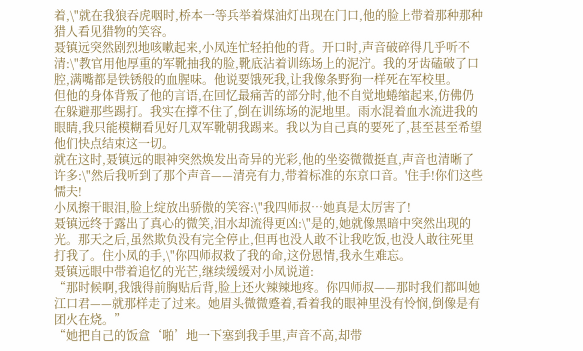着,\"就在我狼吞虎咽时,桥本一等兵举着煤油灯出现在门口,他的脸上带着那种那种猎人看见猎物的笑容。
聂镇远突然剧烈地咳嗽起来,小凤连忙轻拍他的背。开口时,声音破碎得几乎听不清:\"教官用他厚重的军靴抽我的脸,靴底沾着训练场上的泥泞。我的牙齿磕破了口腔,满嘴都是铁锈般的血腥味。他说要饿死我,让我像条野狗一样死在军校里。
但他的身体背叛了他的言语,在回忆最痛苦的部分时,他不自觉地蜷缩起来,仿佛仍在躲避那些踢打。我实在撑不住了,倒在训练场的泥地里。雨水混着血水流进我的眼睛,我只能模糊看见好几双军靴朝我踢来。我以为自己真的要死了,甚至甚至希望他们快点结束这一切。
就在这时,聂镇远的眼神突然焕发出奇异的光彩,他的坐姿微微挺直,声音也清晰了许多:\"然后我听到了那个声音——清亮有力,带着标准的东京口音。'住手!你们这些懦夫!
小凤擦干眼泪,脸上绽放出骄傲的笑容:\"我四师叔…她真是太厉害了!
聂镇远终于露出了真心的微笑,泪水却流得更凶:\"是的,她就像黑暗中突然出现的光。那天之后,虽然欺负没有完全停止,但再也没人敢不让我吃饭,也没人敢往死里打我了。住小凤的手,\"你四师叔救了我的命,这份恩情,我永生难忘。
聂镇远眼中带着追忆的光芒,继续缓缓对小凤说道:
“那时候啊,我饿得前胸贴后背,脸上还火辣辣地疼。你四师叔——那时我们都叫她江口君——就那样走了过来。她眉头微微蹙着,看着我的眼神里没有怜悯,倒像是有团火在烧。”
“她把自己的饭盒‘啪’地一下塞到我手里,声音不高,却带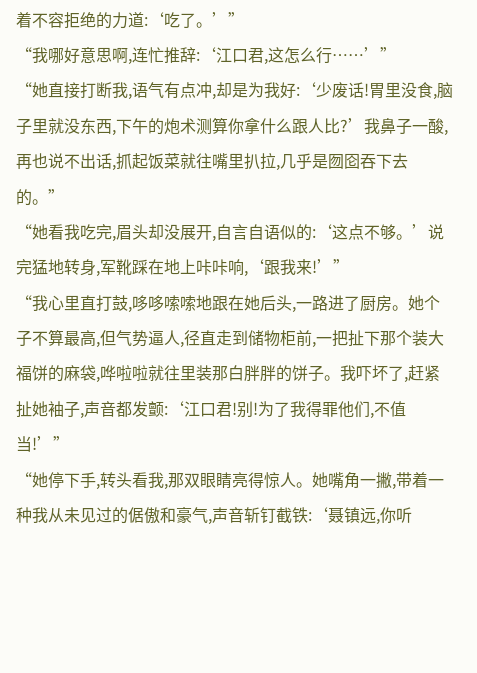着不容拒绝的力道:‘吃了。’”
“我哪好意思啊,连忙推辞:‘江口君,这怎么行……’”
“她直接打断我,语气有点冲,却是为我好:‘少废话!胃里没食,脑子里就没东西,下午的炮术测算你拿什么跟人比?’我鼻子一酸,再也说不出话,抓起饭菜就往嘴里扒拉,几乎是囫囵吞下去的。”
“她看我吃完,眉头却没展开,自言自语似的:‘这点不够。’说完猛地转身,军靴踩在地上咔咔响,‘跟我来!’”
“我心里直打鼓,哆哆嗦嗦地跟在她后头,一路进了厨房。她个子不算最高,但气势逼人,径直走到储物柜前,一把扯下那个装大福饼的麻袋,哗啦啦就往里装那白胖胖的饼子。我吓坏了,赶紧扯她袖子,声音都发颤:‘江口君!别!为了我得罪他们,不值当!’”
“她停下手,转头看我,那双眼睛亮得惊人。她嘴角一撇,带着一种我从未见过的倨傲和豪气,声音斩钉截铁:‘聂镇远,你听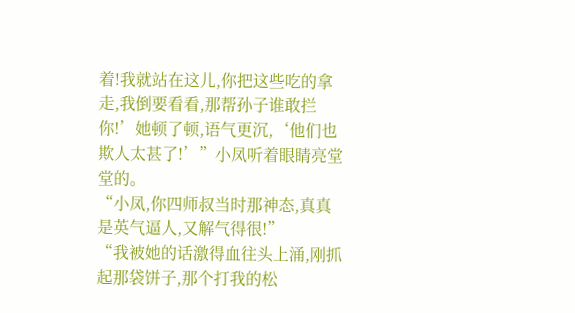着!我就站在这儿,你把这些吃的拿走,我倒要看看,那帮孙子谁敢拦你!’她顿了顿,语气更沉,‘他们也欺人太甚了!’”小凤听着眼睛亮堂堂的。
“小凤,你四师叔当时那神态,真真是英气逼人,又解气得很!”
“我被她的话激得血往头上涌,刚抓起那袋饼子,那个打我的松